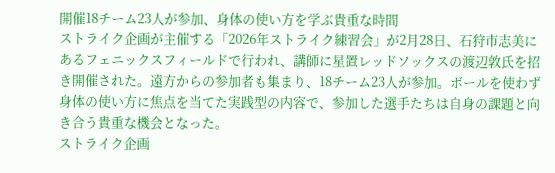開催18チーム23人が参加、身体の使い方を学ぶ貴重な時間
ストライク企画が主催する「2026年ストライク練習会」が2月28日、石狩市志美にあるフェニックスフィールドで行われ、講師に星置レッドソックスの渡辺敦氏を招き開催された。遠方からの参加者も集まり、18チーム23人が参加。ボールを使わず身体の使い方に焦点を当てた実践型の内容で、参加した選手たちは自身の課題と向き合う貴重な機会となった。
ストライク企画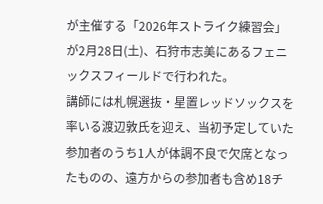が主催する「2026年ストライク練習会」が2月28日(土)、石狩市志美にあるフェニックスフィールドで行われた。
講師には札幌選抜・星置レッドソックスを率いる渡辺敦氏を迎え、当初予定していた参加者のうち1人が体調不良で欠席となったものの、遠方からの参加者も含め18チ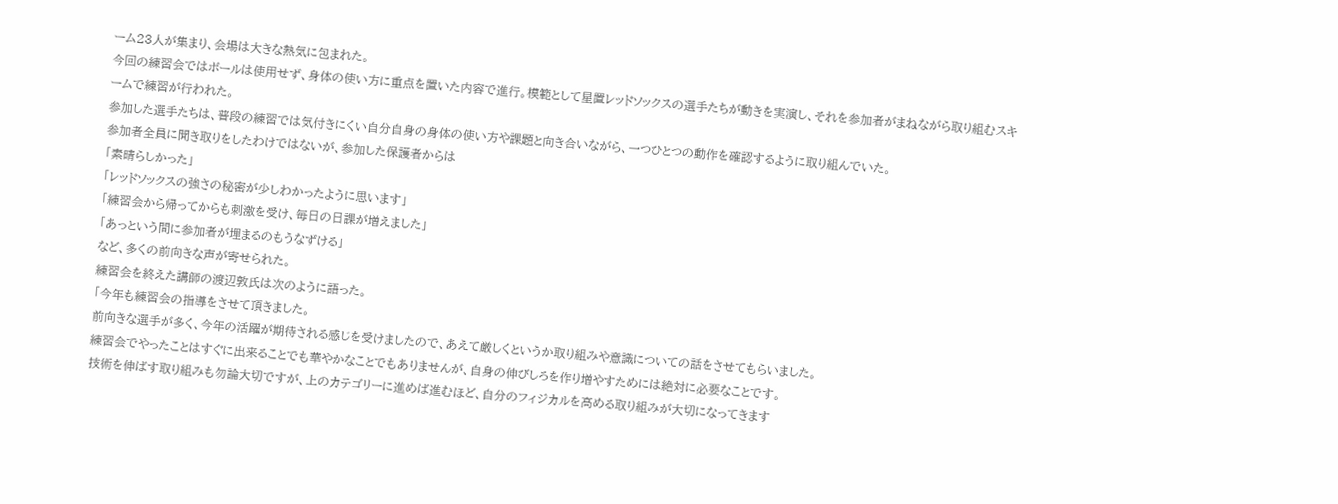ーム23人が集まり、会場は大きな熱気に包まれた。
今回の練習会ではボールは使用せず、身体の使い方に重点を置いた内容で進行。模範として星置レッドソックスの選手たちが動きを実演し、それを参加者がまねながら取り組むスキームで練習が行われた。
参加した選手たちは、普段の練習では気付きにくい自分自身の身体の使い方や課題と向き合いながら、一つひとつの動作を確認するように取り組んでいた。
参加者全員に聞き取りをしたわけではないが、参加した保護者からは
「素晴らしかった」
「レッドソックスの強さの秘密が少しわかったように思います」
「練習会から帰ってからも刺激を受け、毎日の日課が増えました」
「あっという間に参加者が埋まるのもうなずける」
など、多くの前向きな声が寄せられた。
練習会を終えた講師の渡辺敦氏は次のように語った。
「今年も練習会の指導をさせて頂きました。
前向きな選手が多く、今年の活躍が期待される感じを受けましたので、あえて厳しくというか取り組みや意識についての話をさせてもらいました。
練習会でやったことはすぐに出来ることでも華やかなことでもありませんが、自身の伸びしろを作り増やすためには絶対に必要なことです。
技術を伸ばす取り組みも勿論大切ですが、上のカテゴリーに進めば進むほど、自分のフィジカルを高める取り組みが大切になってきます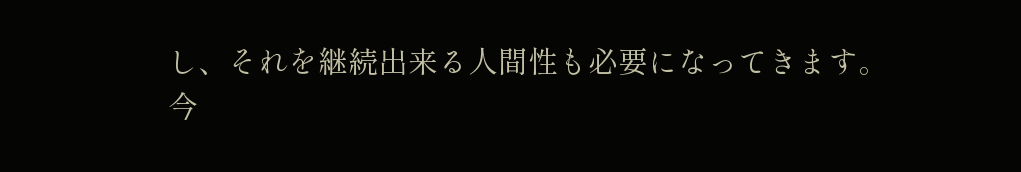し、それを継続出来る人間性も必要になってきます。
今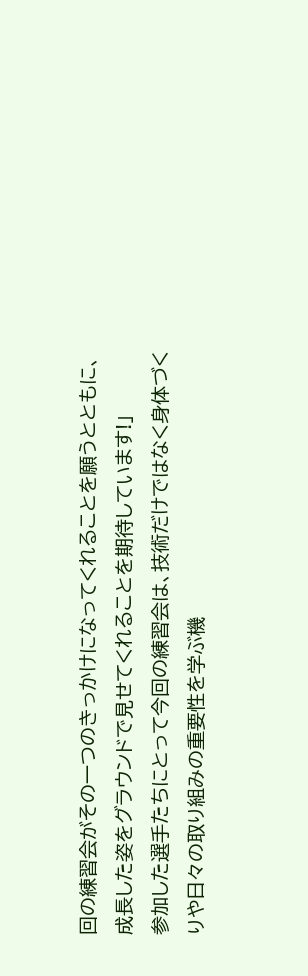回の練習会がその一つのきっかけになってくれることを願うとともに、成長した姿をグラウンドで見せてくれることを期待しています!」
参加した選手たちにとって今回の練習会は、技術だけではなく身体づくりや日々の取り組みの重要性を学ぶ機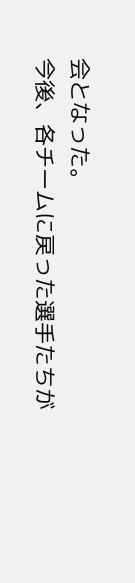会となった。
今後、各チームに戻った選手たちが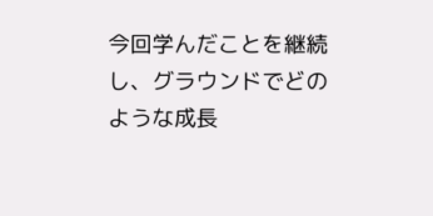今回学んだことを継続し、グラウンドでどのような成長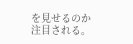を見せるのか注目される。